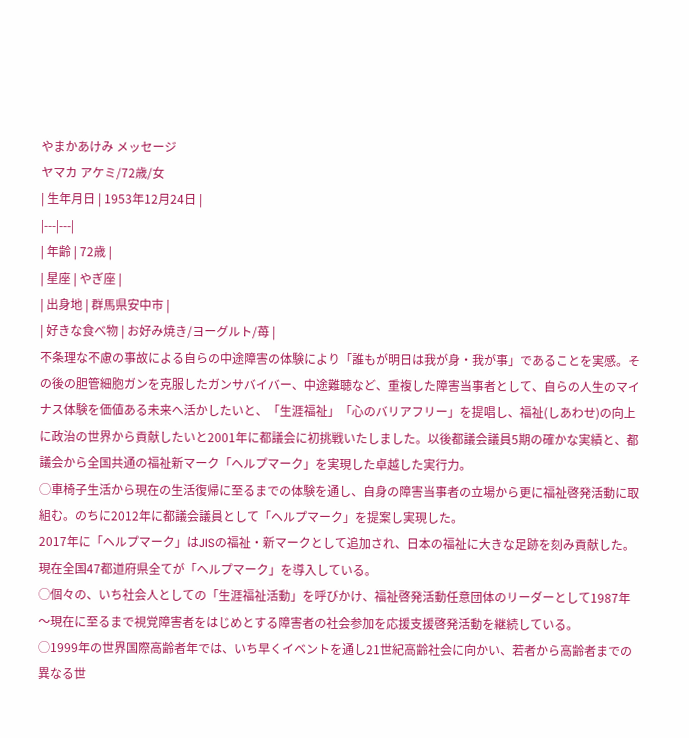やまかあけみ メッセージ
ヤマカ アケミ/72歳/女
| 生年月日 | 1953年12月24日 |
|---|---|
| 年齢 | 72歳 |
| 星座 | やぎ座 |
| 出身地 | 群馬県安中市 |
| 好きな食べ物 | お好み焼き/ヨーグルト/苺 |
不条理な不慮の事故による自らの中途障害の体験により「誰もが明日は我が身・我が事」であることを実感。その後の胆管細胞ガンを克服したガンサバイバー、中途難聴など、重複した障害当事者として、自らの人生のマイナス体験を価値ある未来へ活かしたいと、「生涯福祉」「心のバリアフリー」を提唱し、福祉(しあわせ)の向上に政治の世界から貢献したいと2001年に都議会に初挑戦いたしました。以後都議会議員5期の確かな実績と、都議会から全国共通の福祉新マーク「ヘルプマーク」を実現した卓越した実行力。
◯車椅子生活から現在の生活復帰に至るまでの体験を通し、自身の障害当事者の立場から更に福祉啓発活動に取組む。のちに2012年に都議会議員として「ヘルプマーク」を提案し実現した。
2017年に「ヘルプマーク」はJISの福祉・新マークとして追加され、日本の福祉に大きな足跡を刻み貢献した。現在全国47都道府県全てが「ヘルプマーク」を導入している。
◯個々の、いち社会人としての「生涯福祉活動」を呼びかけ、福祉啓発活動任意団体のリーダーとして1987年〜現在に至るまで視覚障害者をはじめとする障害者の社会参加を応援支援啓発活動を継続している。
◯1999年の世界国際高齢者年では、いち早くイベントを通し21世紀高齢社会に向かい、若者から高齢者までの異なる世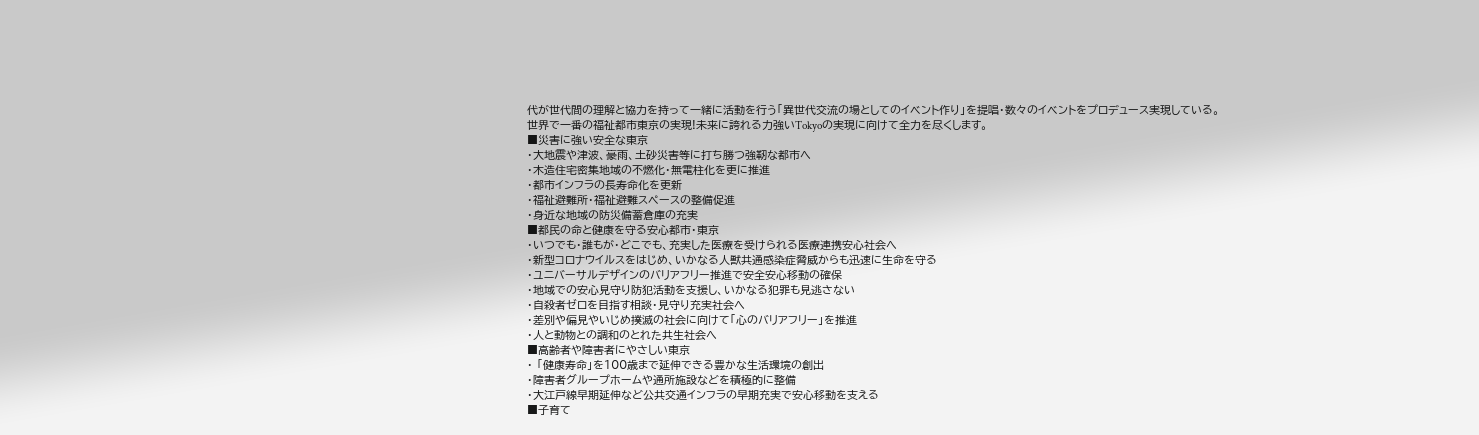代が世代間の理解と協力を持って一緒に活動を行う「異世代交流の場としてのイベント作り」を提唱・数々のイベントをプロデュース実現している。
世界で一番の福祉都市東京の実現!未来に誇れる力強いTokyoの実現に向けて全力を尽くします。
■災害に強い安全な東京
・大地震や津波、豪雨、土砂災害等に打ち勝つ強靭な都市へ
・木造住宅密集地域の不燃化・無電柱化を更に推進
・都市インフラの長寿命化を更新
・福祉避難所・福祉避難スペースの整備促進
・身近な地域の防災備蓄倉庫の充実
■都民の命と健康を守る安心都市・東京
・いつでも・誰もが・どこでも、充実した医療を受けられる医療連携安心社会へ
・新型コロナウイルスをはじめ、いかなる人獣共通感染症脅威からも迅速に生命を守る
・ユニバーサルデザインのバリアフリー推進で安全安心移動の確保
・地域での安心見守り防犯活動を支援し、いかなる犯罪も見逃さない
・自殺者ゼロを目指す相談・見守り充実社会へ
・差別や偏見やいじめ撲滅の社会に向けて「心のバリアフリー」を推進
・人と動物との調和のとれた共生社会へ
■高齢者や障害者にやさしい東京
・ 「健康寿命」を100歳まで延伸できる豊かな生活環境の創出
・障害者グループホームや通所施設などを積極的に整備
・大江戸線早期延伸など公共交通インフラの早期充実で安心移動を支える
■子育て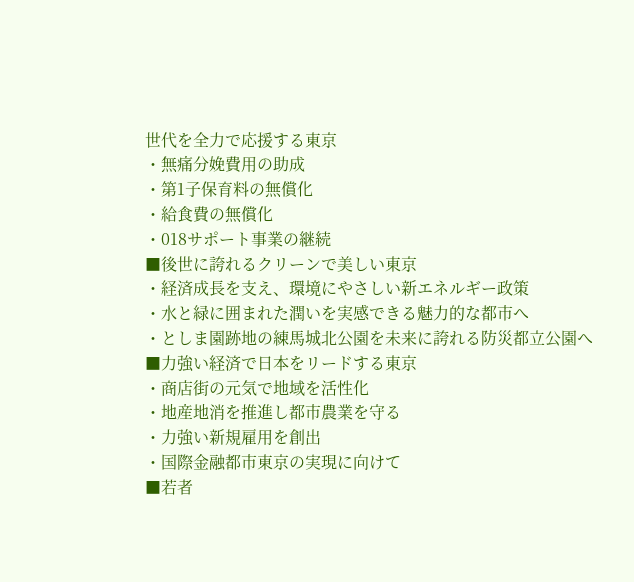世代を全力で応援する東京
・無痛分娩費用の助成
・第1子保育料の無償化
・給食費の無償化
・018サポート事業の継続
■後世に誇れるクリーンで美しい東京
・経済成長を支え、環境にやさしい新エネルギー政策
・水と緑に囲まれた潤いを実感できる魅力的な都市へ
・としま園跡地の練馬城北公園を未来に誇れる防災都立公園へ
■力強い経済で日本をリードする東京
・商店街の元気で地域を活性化
・地産地消を推進し都市農業を守る
・力強い新規雇用を創出
・国際金融都市東京の実現に向けて
■若者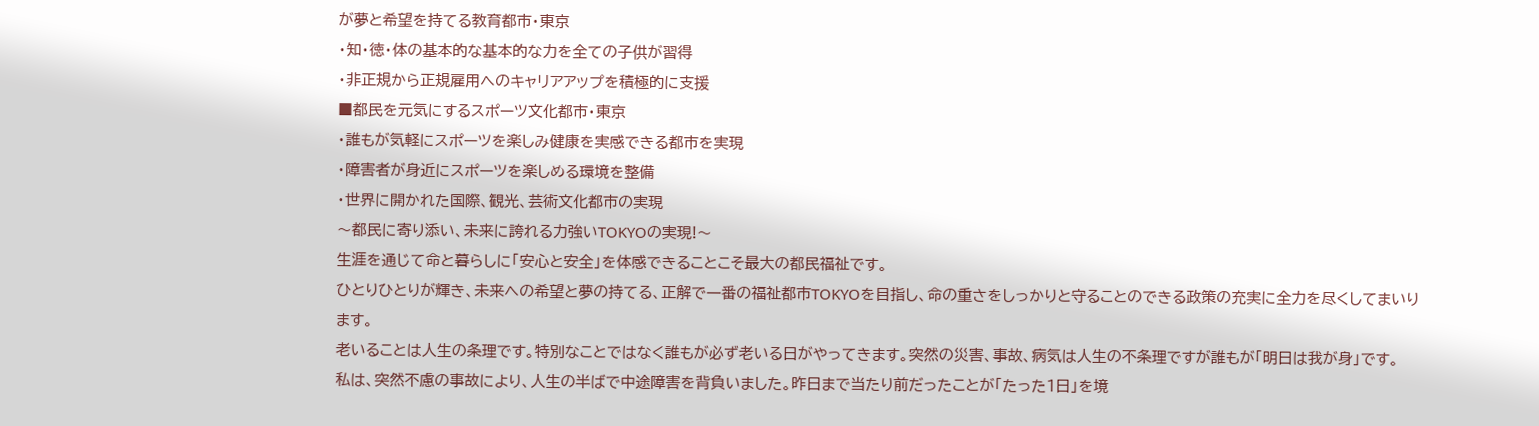が夢と希望を持てる教育都市・東京
・知・徳・体の基本的な基本的な力を全ての子供が習得
・非正規から正規雇用へのキャリアアップを積極的に支援
■都民を元気にするスポーツ文化都市・東京
・誰もが気軽にスポーツを楽しみ健康を実感できる都市を実現
・障害者が身近にスポーツを楽しめる環境を整備
・世界に開かれた国際、観光、芸術文化都市の実現
〜都民に寄り添い、未来に誇れる力強いTOKYOの実現!〜
生涯を通じて命と暮らしに「安心と安全」を体感できることこそ最大の都民福祉です。
ひとりひとりが輝き、未来への希望と夢の持てる、正解で一番の福祉都市TOKYOを目指し、命の重さをしっかりと守ることのできる政策の充実に全力を尽くしてまいります。
老いることは人生の条理です。特別なことではなく誰もが必ず老いる日がやってきます。突然の災害、事故、病気は人生の不条理ですが誰もが「明日は我が身」です。
私は、突然不慮の事故により、人生の半ばで中途障害を背負いました。昨日まで当たり前だったことが「たった1日」を境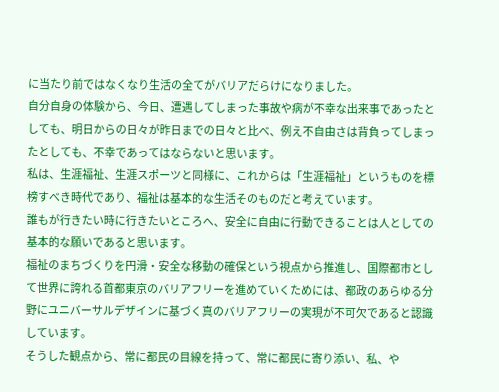に当たり前ではなくなり生活の全てがバリアだらけになりました。
自分自身の体験から、今日、遭遇してしまった事故や病が不幸な出来事であったとしても、明日からの日々が昨日までの日々と比べ、例え不自由さは背負ってしまったとしても、不幸であってはならないと思います。
私は、生涯福祉、生涯スポーツと同様に、これからは「生涯福祉」というものを標榜すべき時代であり、福祉は基本的な生活そのものだと考えています。
誰もが行きたい時に行きたいところへ、安全に自由に行動できることは人としての基本的な願いであると思います。
福祉のまちづくりを円滑・安全な移動の確保という視点から推進し、国際都市として世界に誇れる首都東京のバリアフリーを進めていくためには、都政のあらゆる分野にユニバーサルデザインに基づく真のバリアフリーの実現が不可欠であると認識しています。
そうした観点から、常に都民の目線を持って、常に都民に寄り添い、私、や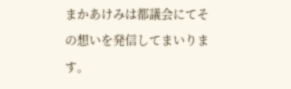まかあけみは都議会にてその想いを発信してまいります。